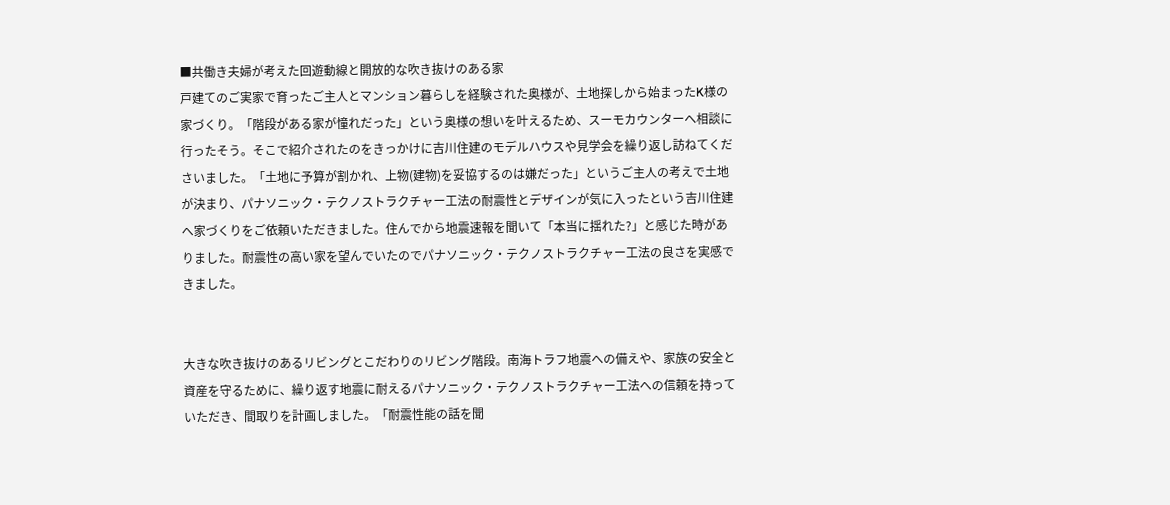■共働き夫婦が考えた回遊動線と開放的な吹き抜けのある家
戸建てのご実家で育ったご主人とマンション暮らしを経験された奥様が、土地探しから始まったK様の家づくり。「階段がある家が憧れだった」という奥様の想いを叶えるため、スーモカウンターへ相談に行ったそう。そこで紹介されたのをきっかけに吉川住建のモデルハウスや見学会を繰り返し訪ねてくださいました。「土地に予算が割かれ、上物(建物)を妥協するのは嫌だった」というご主人の考えで土地が決まり、パナソニック・テクノストラクチャー工法の耐震性とデザインが気に入ったという吉川住建へ家づくりをご依頼いただきました。住んでから地震速報を聞いて「本当に揺れた?」と感じた時がありました。耐震性の高い家を望んでいたのでパナソニック・テクノストラクチャー工法の良さを実感できました。


大きな吹き抜けのあるリビングとこだわりのリビング階段。南海トラフ地震への備えや、家族の安全と資産を守るために、繰り返す地震に耐えるパナソニック・テクノストラクチャー工法への信頼を持っていただき、間取りを計画しました。「耐震性能の話を聞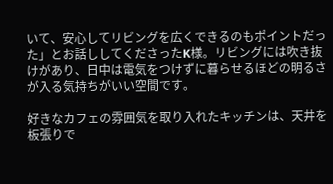いて、安心してリビングを広くできるのもポイントだった」とお話ししてくださったK様。リビングには吹き抜けがあり、日中は電気をつけずに暮らせるほどの明るさが入る気持ちがいい空間です。

好きなカフェの雰囲気を取り入れたキッチンは、天井を板張りで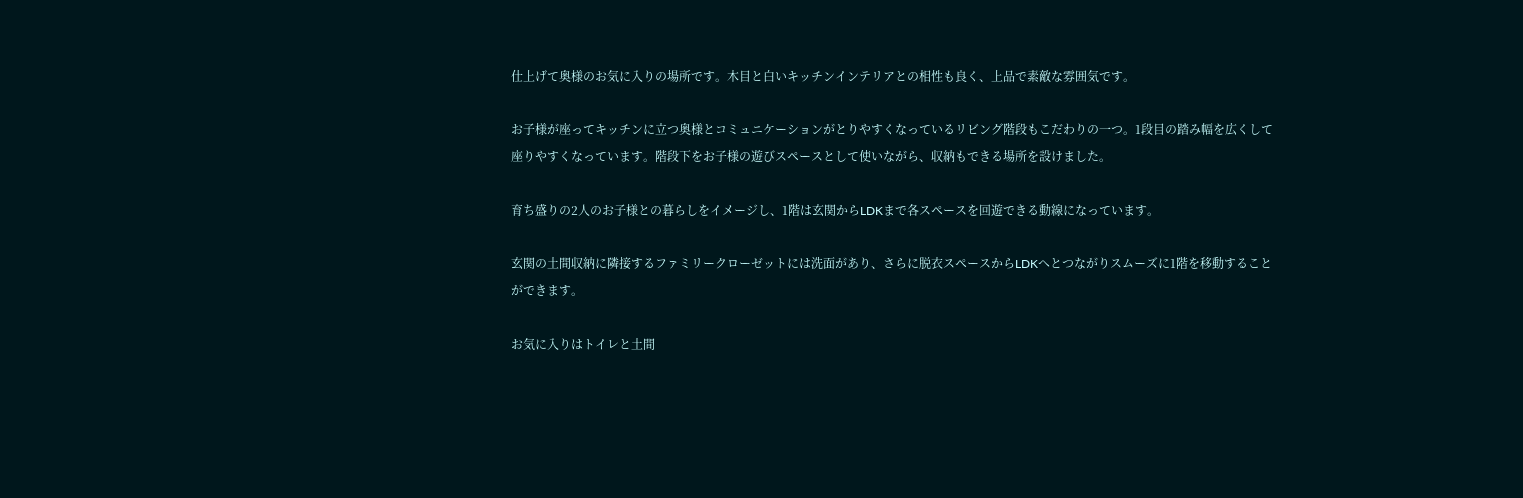仕上げて奥様のお気に入りの場所です。木目と白いキッチンインテリアとの相性も良く、上品で素敵な雰囲気です。

お子様が座ってキッチンに立つ奥様とコミュニケーションがとりやすくなっているリビング階段もこだわりの一つ。1段目の踏み幅を広くして座りやすくなっています。階段下をお子様の遊びスペースとして使いながら、収納もできる場所を設けました。

育ち盛りの2人のお子様との暮らしをイメージし、1階は玄関からLDKまで各スペースを回遊できる動線になっています。

玄関の土間収納に隣接するファミリークローゼットには洗面があり、さらに脱衣スペースからLDKへとつながりスムーズに1階を移動することができます。

お気に入りはトイレと土間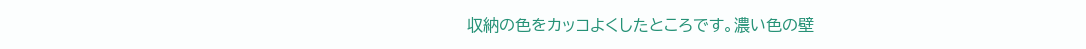収納の色をカッコよくしたところです。濃い色の壁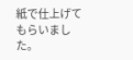紙で仕上げてもらいました。